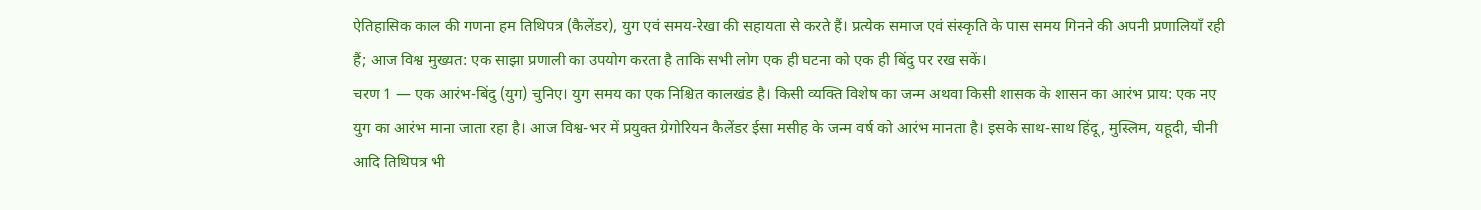ऐतिहासिक काल की गणना हम तिथिपत्र (कैलेंडर), युग एवं समय-रेखा की सहायता से करते हैं। प्रत्येक समाज एवं संस्कृति के पास समय गिनने की अपनी प्रणालियाँ रही हैं; आज विश्व मुख्यत: एक साझा प्रणाली का उपयोग करता है ताकि सभी लोग एक ही घटना को एक ही बिंदु पर रख सकें।
चरण 1 — एक आरंभ-बिंदु (युग) चुनिए। युग समय का एक निश्चित कालखंड है। किसी व्यक्ति विशेष का जन्म अथवा किसी शासक के शासन का आरंभ प्राय: एक नए युग का आरंभ माना जाता रहा है। आज विश्व-भर में प्रयुक्त ग्रेगोरियन कैलेंडर ईसा मसीह के जन्म वर्ष को आरंभ मानता है। इसके साथ-साथ हिंदू, मुस्लिम, यहूदी, चीनी आदि तिथिपत्र भी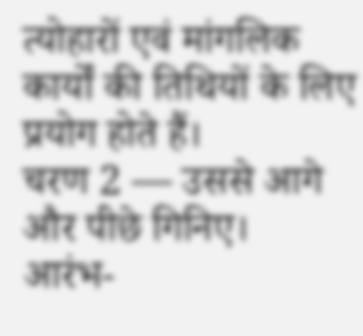त्योहारों एवं मांगलिक कार्यों की तिथियों के लिए प्रयोग होते हैं।
चरण 2 — उससे आगे और पीछे गिनिए।
आरंभ-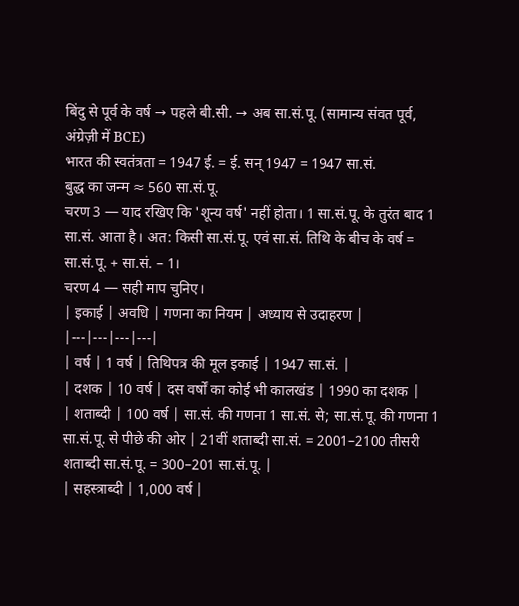बिंदु से पूर्व के वर्ष → पहले बी.सी. → अब सा.सं.पू. (सामान्य संवत पूर्व, अंग्रेज़ी में BCE)
भारत की स्वतंत्रता = 1947 ई. = ई. सन् 1947 = 1947 सा.सं.
बुद्ध का जन्म ≈ 560 सा.सं.पू.
चरण 3 — याद रखिए कि 'शून्य वर्ष' नहीं होता। 1 सा.सं.पू. के तुरंत बाद 1 सा.सं. आता है। अत: किसी सा.सं.पू. एवं सा.सं. तिथि के बीच के वर्ष = सा.सं.पू. + सा.सं. – 1।
चरण 4 — सही माप चुनिए।
| इकाई | अवधि | गणना का नियम | अध्याय से उदाहरण |
|---|---|---|---|
| वर्ष | 1 वर्ष | तिथिपत्र की मूल इकाई | 1947 सा.सं. |
| दशक | 10 वर्ष | दस वर्षों का कोई भी कालखंड | 1990 का दशक |
| शताब्दी | 100 वर्ष | सा.सं. की गणना 1 सा.सं. से; सा.सं.पू. की गणना 1 सा.सं.पू. से पीछे की ओर | 21वीं शताब्दी सा.सं. = 2001–2100 तीसरी शताब्दी सा.सं.पू. = 300–201 सा.सं.पू. |
| सहस्त्राब्दी | 1,000 वर्ष |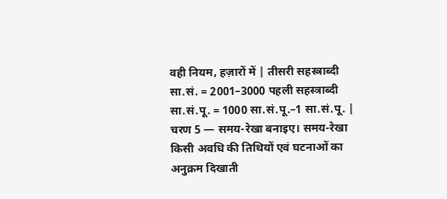वही नियम, हज़ारों में | तीसरी सहस्त्राब्दी सा.सं. = 2001–3000 पहली सहस्त्राब्दी सा.सं.पू. = 1000 सा.सं.पू.–1 सा.सं.पू. |
चरण 5 — समय-रेखा बनाइए। समय-रेखा किसी अवधि की तिथियों एवं घटनाओं का अनुक्रम दिखाती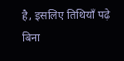है, इसलिए तिथियाँ पढ़े बिना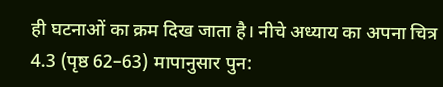ही घटनाओं का क्रम दिख जाता है। नीचे अध्याय का अपना चित्र 4.3 (पृष्ठ 62–63) मापानुसार पुन: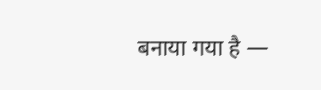बनाया गया है —